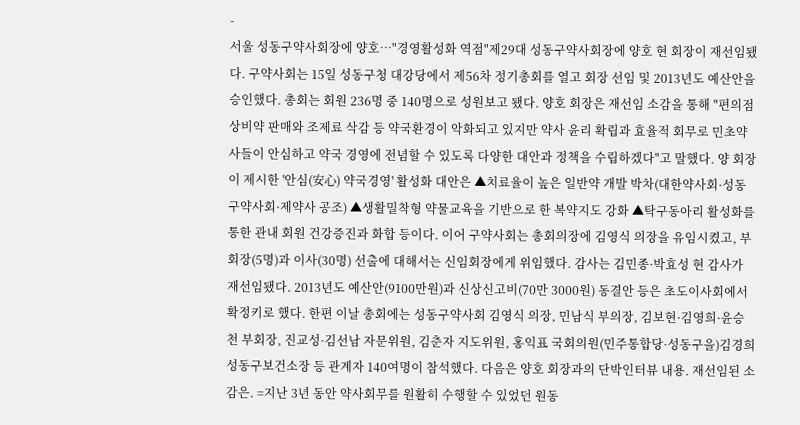-
서울 성동구약사회장에 양호…"경영활성화 역점"제29대 성동구약사회장에 양호 현 회장이 재선임됐다. 구약사회는 15일 성동구청 대강당에서 제56차 정기총회를 열고 회장 선임 및 2013년도 예산안을 승인했다. 총회는 회원 236명 중 140명으로 성원보고 됐다. 양호 회장은 재선임 소감을 통해 "편의점 상비약 판매와 조제료 삭감 등 약국환경이 악화되고 있지만 약사 윤리 확립과 효율적 회무로 민초약사들이 안심하고 약국 경영에 전념할 수 있도록 다양한 대안과 정책을 수립하겠다"고 말했다. 양 회장이 제시한 '안심(安心) 약국경영' 활성화 대안은 ▲치료율이 높은 일반약 개발 박차(대한약사회·성동구약사회·제약사 공조) ▲생활밀착형 약물교육을 기반으로 한 복약지도 강화 ▲탁구동아리 활성화를 통한 관내 회원 건강증진과 화합 등이다. 이어 구약사회는 총회의장에 김영식 의장을 유임시켰고, 부회장(5명)과 이사(30명) 선출에 대해서는 신임회장에게 위임했다. 감사는 김민종·박효성 현 감사가 재선임됐다. 2013년도 예산안(9100만원)과 신상신고비(70만 3000원) 동결안 등은 초도이사회에서 확정키로 했다. 한편 이날 총회에는 성동구약사회 김영식 의장, 민남식 부의장, 김보현·김영희·윤승천 부회장, 진교성·김선남 자문위원, 김춘자 지도위원, 홍익표 국회의원(민주통합당·성동구을)김경희 성동구보건소장 등 관계자 140여명이 참석했다. 다음은 양호 회장과의 단박인터뷰 내용. 재선임된 소감은. =지난 3년 동안 약사회무를 원활히 수행할 수 있었던 원동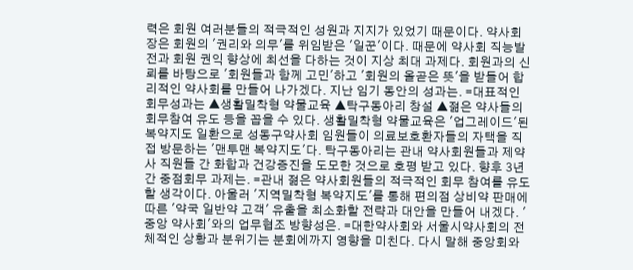력은 회원 여러분들의 적극적인 성원과 지지가 있었기 때문이다. 약사회장은 회원의 '권리와 의무'를 위임받은 '일꾼'이다. 때문에 약사회 직능발전과 회원 권익 향상에 최선을 다하는 것이 지상 최대 과제다. 회원과의 신뢰를 바탕으로 '회원들과 함께 고민'하고 '회원의 올곧은 뜻'을 받들어 합리적인 약사회를 만들어 나가겠다. 지난 임기 동안의 성과는. =대표적인 회무성과는 ▲생활밀착형 약물교육 ▲탁구동아리 창설 ▲젊은 약사들의 회무참여 유도 등을 꼽을 수 있다. 생활밀착형 약물교육은 '업그레이드'된 복약지도 일환으로 성동구약사회 임원들이 의료보호환자들의 자택을 직접 방문하는 '맨투맨 복약지도'다. 탁구동아리는 관내 약사회원들과 제약사 직원들 간 화합과 건강증진을 도모한 것으로 호평 받고 있다. 향후 3년 간 중점회무 과제는. =관내 젊은 약사회원들의 적극적인 회무 참여를 유도할 생각이다. 아울러 '지역밀착형 복약지도'를 통해 편의점 상비약 판매에 따른 '약국 일반약 고객' 유출을 최소화할 전략과 대안을 만들어 내겠다. '중앙 약사회'와의 업무협조 방향성은. =대한약사회와 서울시약사회의 전체적인 상황과 분위기는 분회에까지 영향을 미친다. 다시 말해 중앙회와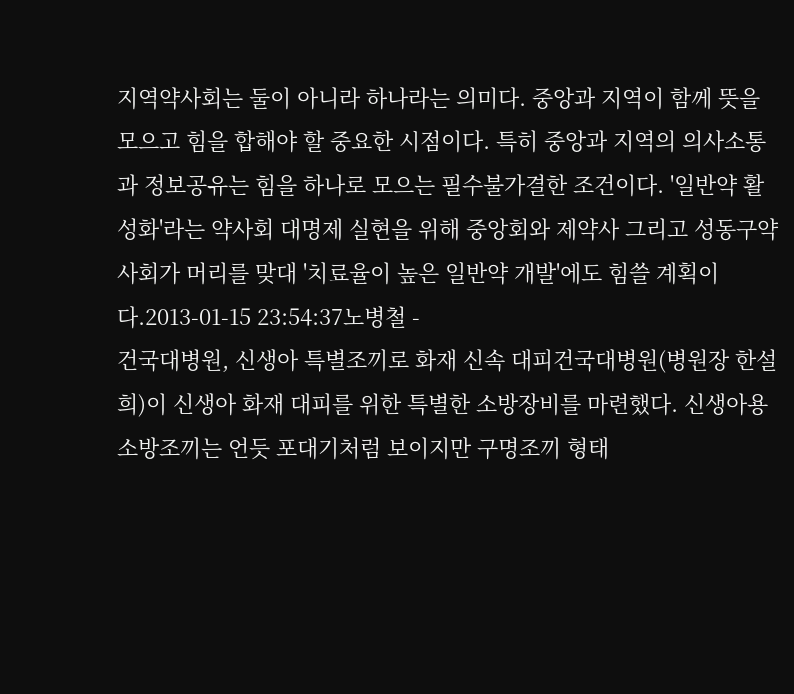지역약사회는 둘이 아니라 하나라는 의미다. 중앙과 지역이 함께 뜻을 모으고 힘을 합해야 할 중요한 시점이다. 특히 중앙과 지역의 의사소통과 정보공유는 힘을 하나로 모으는 필수불가결한 조건이다. '일반약 활성화'라는 약사회 대명제 실현을 위해 중앙회와 제약사 그리고 성동구약사회가 머리를 맞대 '치료율이 높은 일반약 개발'에도 힘쓸 계획이다.2013-01-15 23:54:37노병철 -
건국대병원, 신생아 특별조끼로 화재 신속 대피건국대병원(병원장 한설희)이 신생아 화재 대피를 위한 특별한 소방장비를 마련했다. 신생아용 소방조끼는 언듯 포대기처럼 보이지만 구명조끼 형태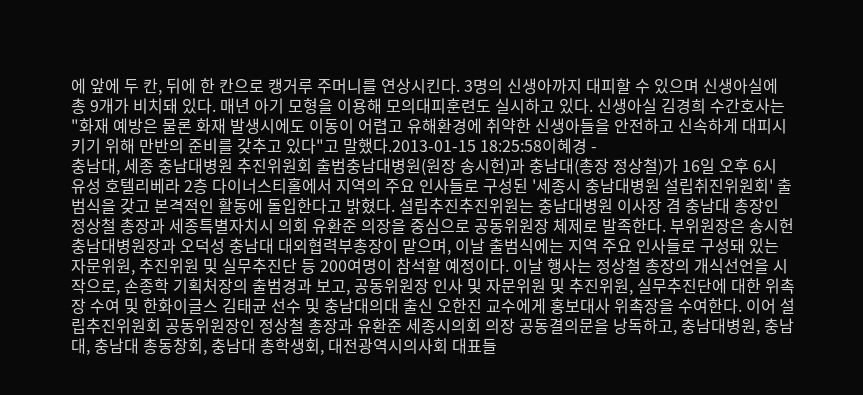에 앞에 두 칸, 뒤에 한 칸으로 캥거루 주머니를 연상시킨다. 3명의 신생아까지 대피할 수 있으며 신생아실에 총 9개가 비치돼 있다. 매년 아기 모형을 이용해 모의대피훈련도 실시하고 있다. 신생아실 김경희 수간호사는 "화재 예방은 물론 화재 발생시에도 이동이 어렵고 유해환경에 취약한 신생아들을 안전하고 신속하게 대피시키기 위해 만반의 준비를 갖추고 있다"고 말했다.2013-01-15 18:25:58이혜경 -
충남대, 세종 충남대병원 추진위원회 출범충남대병원(원장 송시헌)과 충남대(총장 정상철)가 16일 오후 6시 유성 호텔리베라 2층 다이너스티홀에서 지역의 주요 인사들로 구성된 '세종시 충남대병원 설립취진위원회' 출범식을 갖고 본격적인 활동에 돌입한다고 밝혔다. 설립추진추진위원는 충남대병원 이사장 겸 충남대 총장인 정상철 총장과 세종특별자치시 의회 유환준 의장을 중심으로 공동위원장 체제로 발족한다. 부위원장은 송시헌 충남대병원장과 오덕성 충남대 대외협력부총장이 맡으며, 이날 출범식에는 지역 주요 인사들로 구성돼 있는 자문위원, 추진위원 및 실무추진단 등 200여명이 참석할 예정이다. 이날 행사는 정상철 총장의 개식선언을 시작으로, 손종학 기획처장의 출범경과 보고, 공동위원장 인사 및 자문위원 및 추진위원, 실무추진단에 대한 위촉장 수여 및 한화이글스 김태균 선수 및 충남대의대 출신 오한진 교수에게 홍보대사 위촉장을 수여한다. 이어 설립추진위원회 공동위원장인 정상철 총장과 유환준 세종시의회 의장 공동결의문을 낭독하고, 충남대병원, 충남대, 충남대 총동창회, 충남대 총학생회, 대전광역시의사회 대표들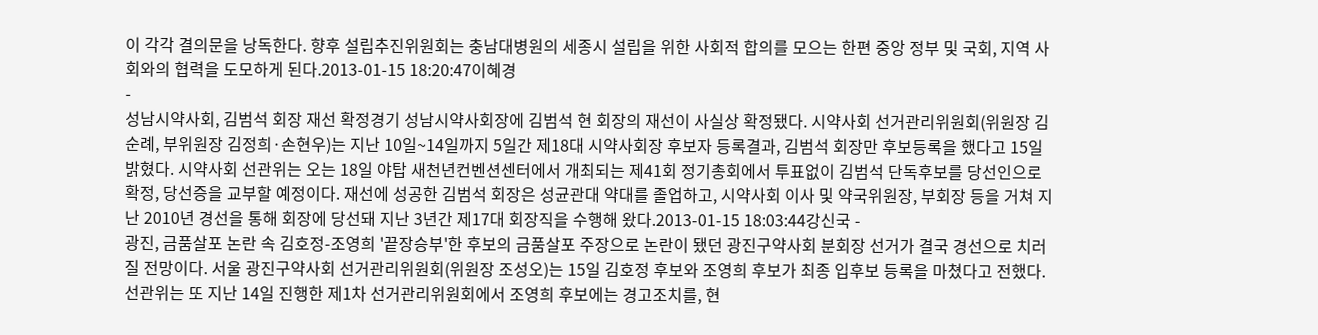이 각각 결의문을 낭독한다. 향후 설립추진위원회는 충남대병원의 세종시 설립을 위한 사회적 합의를 모으는 한편 중앙 정부 및 국회, 지역 사회와의 협력을 도모하게 된다.2013-01-15 18:20:47이혜경
-
성남시약사회, 김범석 회장 재선 확정경기 성남시약사회장에 김범석 현 회장의 재선이 사실상 확정됐다. 시약사회 선거관리위원회(위원장 김순례, 부위원장 김정희·손현우)는 지난 10일~14일까지 5일간 제18대 시약사회장 후보자 등록결과, 김범석 회장만 후보등록을 했다고 15일 밝혔다. 시약사회 선관위는 오는 18일 야탑 새천년컨벤션센터에서 개최되는 제41회 정기총회에서 투표없이 김범석 단독후보를 당선인으로 확정, 당선증을 교부할 예정이다. 재선에 성공한 김범석 회장은 성균관대 약대를 졸업하고, 시약사회 이사 및 약국위원장, 부회장 등을 거쳐 지난 2010년 경선을 통해 회장에 당선돼 지난 3년간 제17대 회장직을 수행해 왔다.2013-01-15 18:03:44강신국 -
광진, 금품살포 논란 속 김호정-조영희 '끝장승부'한 후보의 금품살포 주장으로 논란이 됐던 광진구약사회 분회장 선거가 결국 경선으로 치러질 전망이다. 서울 광진구약사회 선거관리위원회(위원장 조성오)는 15일 김호정 후보와 조영희 후보가 최종 입후보 등록을 마쳤다고 전했다. 선관위는 또 지난 14일 진행한 제1차 선거관리위원회에서 조영희 후보에는 경고조치를, 현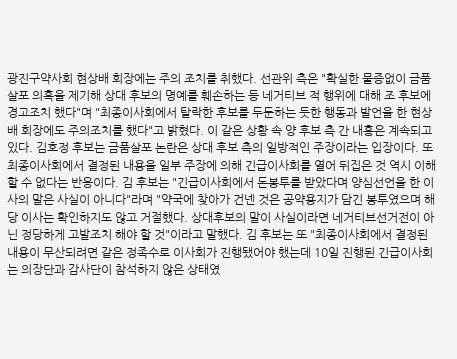광진구약사회 현상배 회장에는 주의 조치를 취했다. 선관위 측은 "확실한 물증없이 금품살포 의혹을 제기해 상대 후보의 명예를 훼손하는 등 네거티브 적 행위에 대해 조 후보에 경고조치 했다"며 "최종이사회에서 탈락한 후보를 두둔하는 듯한 행동과 발언을 한 현상배 회장에도 주의조치를 했다"고 밝혔다. 이 같은 상황 속 양 후보 측 간 내홍은 계속되고 있다. 김호정 후보는 금품살포 논란은 상대 후보 측의 일방적인 주장이라는 입장이다. 또 최종이사회에서 결정된 내용을 일부 주장에 의해 긴급이사회를 열어 뒤집은 것 역시 이해할 수 없다는 반응이다. 김 후보는 "긴급이사회에서 돈봉투를 받았다며 양심선언을 한 이사의 말은 사실이 아니다"라며 "약국에 찾아가 건넨 것은 공약용지가 담긴 봉투였으며 해당 이사는 확인하지도 않고 거절했다. 상대후보의 말이 사실이라면 네거티브선거전이 아닌 정당하게 고발조치 해야 할 것"이라고 말했다. 김 후보는 또 "최종이사회에서 결정된 내용이 무산되려면 같은 정족수로 이사회가 진행됐어야 했는데 10일 진행된 긴급이사회는 의장단과 감사단이 참석하지 않은 상태였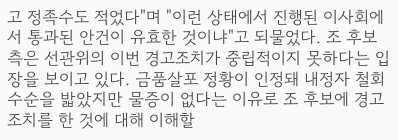고 정족수도 적었다"며 "이런 상태에서 진행된 이사회에서 통과된 안건이 유효한 것이냐"고 되물었다. 조 후보 측은 선관위의 이번 경고조치가 중립적이지 못하다는 입장을 보이고 있다. 금품살포 정황이 인정돼 내정자 철회 수순을 밟았지만 물증이 없다는 이유로 조 후보에 경고조치를 한 것에 대해 이해할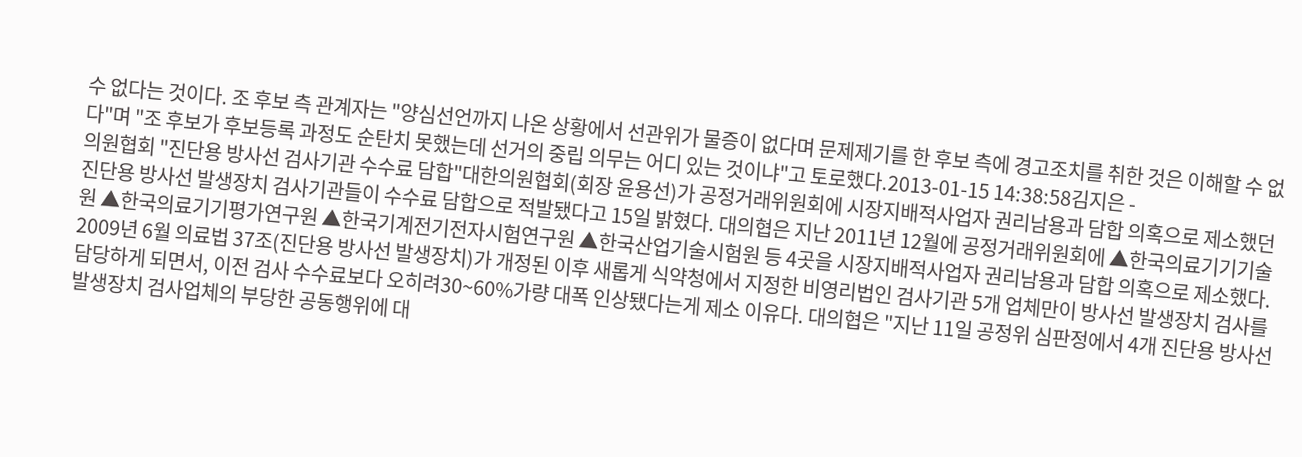수 없다는 것이다. 조 후보 측 관계자는 "양심선언까지 나온 상황에서 선관위가 물증이 없다며 문제제기를 한 후보 측에 경고조치를 취한 것은 이해할 수 없다"며 "조 후보가 후보등록 과정도 순탄치 못했는데 선거의 중립 의무는 어디 있는 것이냐"고 토로했다.2013-01-15 14:38:58김지은 -
의원협회 "진단용 방사선 검사기관 수수료 담합"대한의원협회(회장 윤용선)가 공정거래위원회에 시장지배적사업자 권리남용과 담합 의혹으로 제소했던 진단용 방사선 발생장치 검사기관들이 수수료 담합으로 적발됐다고 15일 밝혔다. 대의협은 지난 2011년 12월에 공정거래위원회에 ▲한국의료기기기술원 ▲한국의료기기평가연구원 ▲한국기계전기전자시험연구원 ▲한국산업기술시험원 등 4곳을 시장지배적사업자 권리남용과 담합 의혹으로 제소했다. 2009년 6월 의료법 37조(진단용 방사선 발생장치)가 개정된 이후 새롭게 식약청에서 지정한 비영리법인 검사기관 5개 업체만이 방사선 발생장치 검사를 담당하게 되면서, 이전 검사 수수료보다 오히려30~60%가량 대폭 인상됐다는게 제소 이유다. 대의협은 "지난 11일 공정위 심판정에서 4개 진단용 방사선 발생장치 검사업체의 부당한 공동행위에 대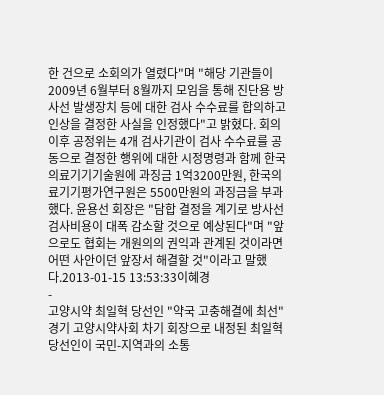한 건으로 소회의가 열렸다"며 "해당 기관들이 2009년 6월부터 8월까지 모임을 통해 진단용 방사선 발생장치 등에 대한 검사 수수료를 합의하고 인상을 결정한 사실을 인정했다"고 밝혔다. 회의 이후 공정위는 4개 검사기관이 검사 수수료를 공동으로 결정한 행위에 대한 시정명령과 함께 한국의료기기기술원에 과징금 1억3200만원, 한국의료기기평가연구원은 5500만원의 과징금을 부과했다. 윤용선 회장은 "담합 결정을 계기로 방사선 검사비용이 대폭 감소할 것으로 예상된다"며 "앞으로도 협회는 개원의의 권익과 관계된 것이라면 어떤 사안이던 앞장서 해결할 것"이라고 말했다.2013-01-15 13:53:33이혜경
-
고양시약 최일혁 당선인 "약국 고충해결에 최선"경기 고양시약사회 차기 회장으로 내정된 최일혁 당선인이 국민-지역과의 소통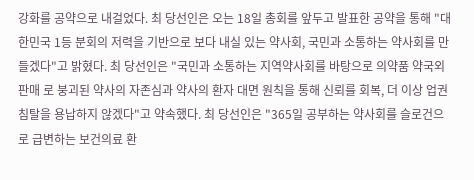강화를 공약으로 내걸었다. 최 당선인은 오는 18일 총회를 앞두고 발표한 공약을 통해 "대한민국 1등 분회의 저력을 기반으로 보다 내실 있는 약사회, 국민과 소통하는 약사회를 만들겠다"고 밝혔다. 최 당선인은 "국민과 소통하는 지역약사회를 바탕으로 의약품 약국외 판매 로 붕괴된 약사의 자존심과 약사의 환자 대면 원칙을 통해 신뢰를 회복, 더 이상 업권침탈을 용납하지 않겠다"고 약속했다. 최 당선인은 "365일 공부하는 약사회를 슬로건으로 급변하는 보건의료 환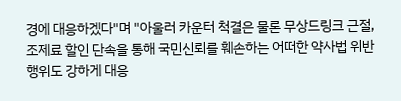경에 대응하겠다"며 "아울러 카운터 척결은 물론 무상드링크 근절, 조제료 할인 단속을 통해 국민신뢰를 훼손하는 어떠한 약사법 위반행위도 강하게 대응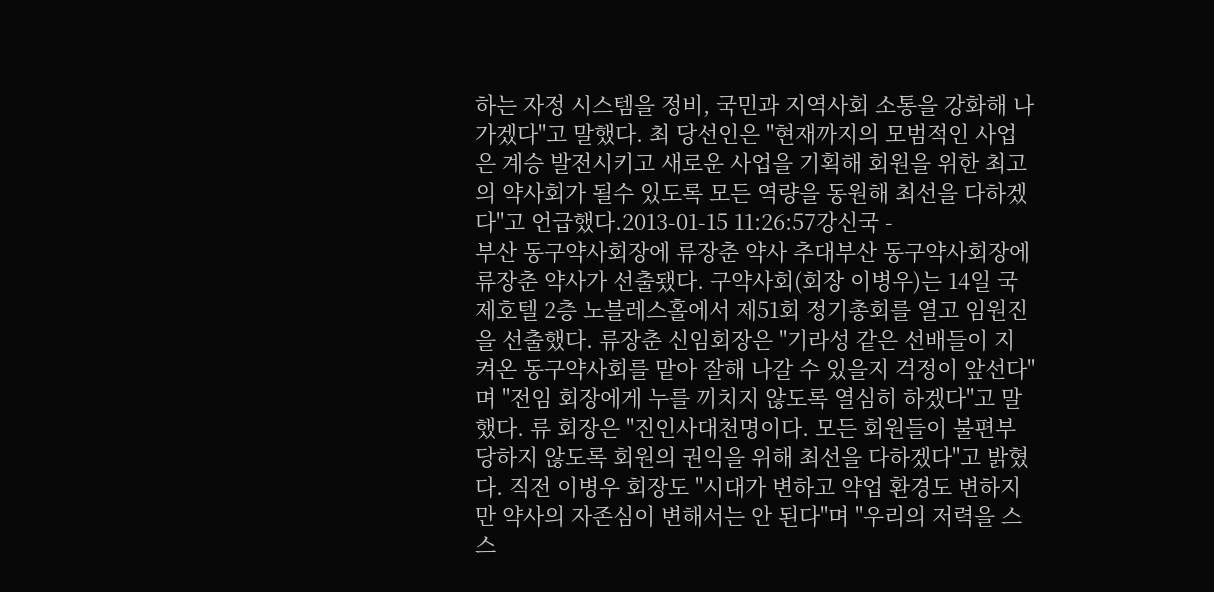하는 자정 시스템을 정비, 국민과 지역사회 소통을 강화해 나가겠다"고 말했다. 최 당선인은 "현재까지의 모범적인 사업은 계승 발전시키고 새로운 사업을 기획해 회원을 위한 최고의 약사회가 될수 있도록 모든 역량을 동원해 최선을 다하겠다"고 언급했다.2013-01-15 11:26:57강신국 -
부산 동구약사회장에 류장춘 약사 추대부산 동구약사회장에 류장춘 약사가 선출됐다. 구약사회(회장 이병우)는 14일 국제호텔 2층 노블레스홀에서 제51회 정기총회를 열고 임원진을 선출했다. 류장춘 신임회장은 "기라성 같은 선배들이 지켜온 동구약사회를 맡아 잘해 나갈 수 있을지 걱정이 앞선다"며 "전임 회장에게 누를 끼치지 않도록 열심히 하겠다"고 말했다. 류 회장은 "진인사대천명이다. 모든 회원들이 불편부당하지 않도록 회원의 권익을 위해 최선을 다하겠다"고 밝혔다. 직전 이병우 회장도 "시대가 변하고 약업 환경도 변하지만 약사의 자존심이 변해서는 안 된다"며 "우리의 저력을 스스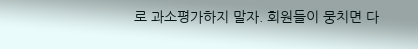로 과소평가하지 말자. 회원들이 뭉치면 다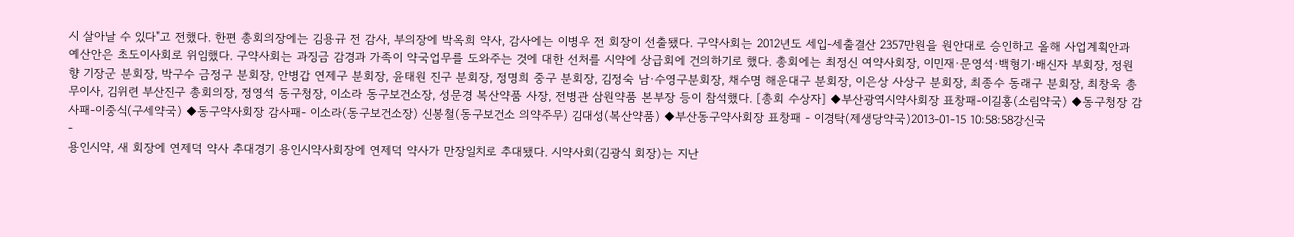시 살아날 수 있다"고 전했다. 한편 총회의장에는 김용규 전 감사, 부의장에 박옥희 약사, 감사에는 이병우 전 회장이 선출됐다. 구약사회는 2012년도 세입-세출결산 2357만원을 원안대로 승인하고 올해 사업계획안과 예산안은 초도이사회로 위임했다. 구약사회는 과징금 감경과 가족이 약국업무를 도와주는 것에 대한 선처를 시약에 상급회에 건의하기로 했다. 총회에는 최정신 여약사회장, 이민재·문영석·백형기·배신자 부회장, 정원향 기장군 분회장, 박구수 금정구 분회장, 안병갑 연제구 분회장, 윤태원 진구 분회장, 정명희 중구 분회장, 김정숙 남·수영구분회장, 채수명 해운대구 분회장, 이은상 사상구 분회장, 최종수 동래구 분회장, 최창욱 총무이사, 김위련 부산진구 총회의장, 정영석 동구청장, 이소라 동구보건소장, 성문경 복산약품 사장, 전병관 삼원약품 본부장 등이 참석했다. [총회 수상자] ◆부산광역시약사회장 표창패-이길홍(소림약국) ◆동구청장 감사패-이중식(구세약국) ◆동구약사회장 감사패- 이소라(동구보건소장) 신봉철(동구보건소 의약주무) 김대성(복산약품) ◆부산동구약사회장 표창패 - 이경탁(제생당약국)2013-01-15 10:58:58강신국
-
용인시약, 새 회장에 연제덕 약사 추대경기 용인시약사회장에 연제덕 약사가 만장일치로 추대됐다. 시약사회(김광식 회장)는 지난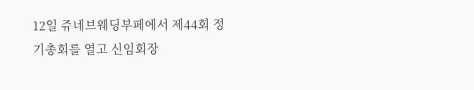12일 쥬네브웨딩부페에서 제44회 정기총회를 열고 신임회장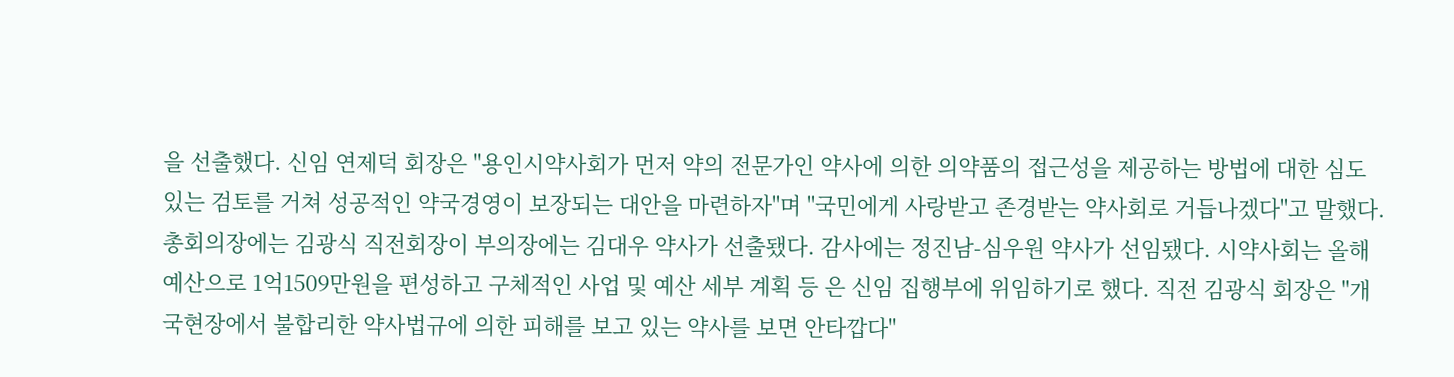을 선출했다. 신임 연제덕 회장은 "용인시약사회가 먼저 약의 전문가인 약사에 의한 의약품의 접근성을 제공하는 방법에 대한 심도 있는 검토를 거쳐 성공적인 약국경영이 보장되는 대안을 마련하자"며 "국민에게 사랑받고 존경받는 약사회로 거듭나겠다"고 말했다. 총회의장에는 김광식 직전회장이 부의장에는 김대우 약사가 선출됐다. 감사에는 정진남-심우원 약사가 선임됐다. 시약사회는 올해 예산으로 1억1509만원을 편성하고 구체적인 사업 및 예산 세부 계획 등 은 신임 집행부에 위임하기로 했다. 직전 김광식 회장은 "개국현장에서 불합리한 약사법규에 의한 피해를 보고 있는 약사를 보면 안타깝다"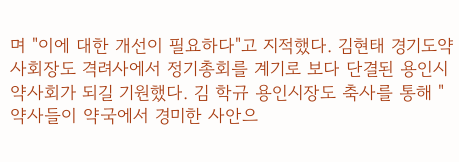며 "이에 대한 개선이 필요하다"고 지적했다. 김현태 경기도약사회장도 격려사에서 정기총회를 계기로 보다 단결된 용인시약사회가 되길 기원했다. 김 학규 용인시장도 축사를 통해 "약사들이 약국에서 경미한 사안으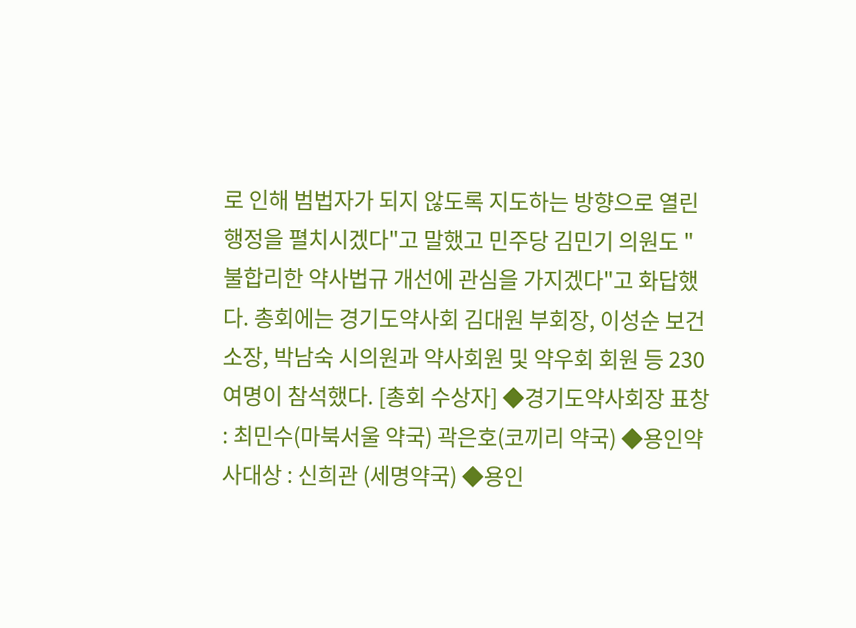로 인해 범법자가 되지 않도록 지도하는 방향으로 열린 행정을 펼치시겠다"고 말했고 민주당 김민기 의원도 " 불합리한 약사법규 개선에 관심을 가지겠다"고 화답했다. 총회에는 경기도약사회 김대원 부회장, 이성순 보건소장, 박남숙 시의원과 약사회원 및 약우회 회원 등 230여명이 참석했다. [총회 수상자] ◆경기도약사회장 표창 : 최민수(마북서울 약국) 곽은호(코끼리 약국) ◆용인약사대상 : 신희관 (세명약국) ◆용인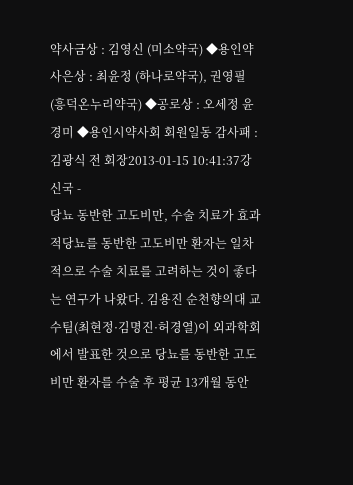약사금상 : 김영신 (미소약국) ◆용인약사은상 : 최윤정 (하나로약국), 권영필 (흥덕온누리약국) ◆공로상 : 오세정 윤경미 ◆용인시약사회 회원일동 감사패 :김광식 전 회장2013-01-15 10:41:37강신국 -
당뇨 동반한 고도비만, 수술 치료가 효과적당뇨를 동반한 고도비만 환자는 일차적으로 수술 치료를 고려하는 것이 좋다는 연구가 나왔다. 김용진 순천향의대 교수팀(최현정·김명진·허경열)이 외과학회에서 발표한 것으로 당뇨를 동반한 고도비만 환자를 수술 후 평균 13개월 동안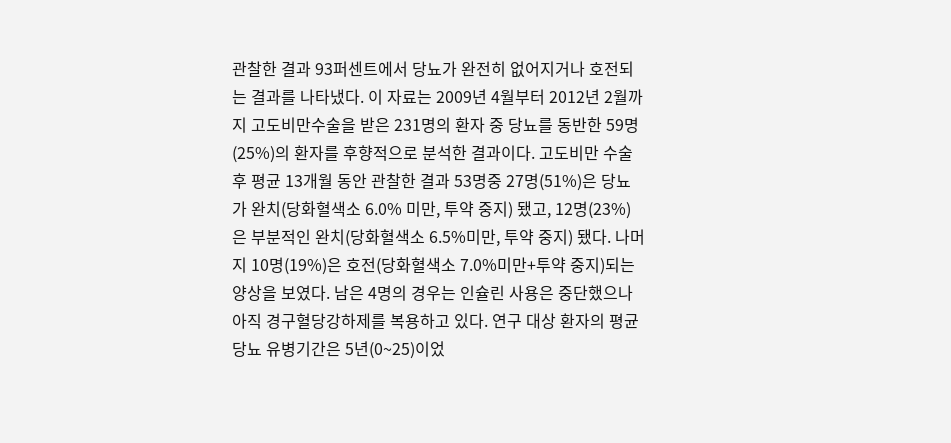관찰한 결과 93퍼센트에서 당뇨가 완전히 없어지거나 호전되는 결과를 나타냈다. 이 자료는 2009년 4월부터 2012년 2월까지 고도비만수술을 받은 231명의 환자 중 당뇨를 동반한 59명(25%)의 환자를 후향적으로 분석한 결과이다. 고도비만 수술 후 평균 13개월 동안 관찰한 결과 53명중 27명(51%)은 당뇨가 완치(당화혈색소 6.0% 미만, 투약 중지) 됐고, 12명(23%)은 부분적인 완치(당화혈색소 6.5%미만, 투약 중지) 됐다. 나머지 10명(19%)은 호전(당화혈색소 7.0%미만+투약 중지)되는 양상을 보였다. 남은 4명의 경우는 인슐린 사용은 중단했으나 아직 경구혈당강하제를 복용하고 있다. 연구 대상 환자의 평균 당뇨 유병기간은 5년(0~25)이었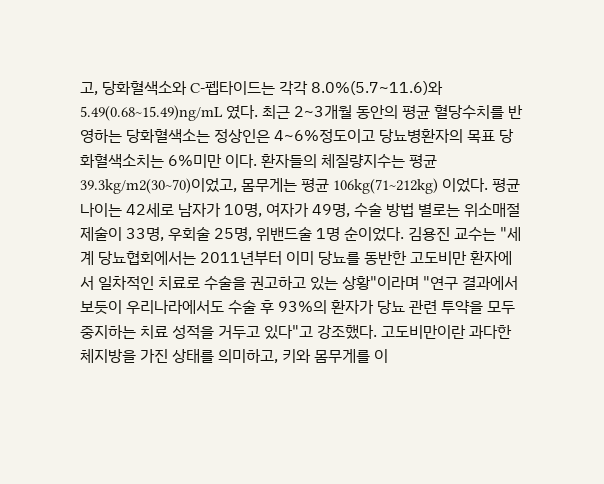고, 당화혈색소와 C-펩타이드는 각각 8.0%(5.7~11.6)와 5.49(0.68~15.49)ng/mL 였다. 최근 2~3개월 동안의 평균 혈당수치를 반영하는 당화혈색소는 정상인은 4~6%정도이고 당뇨병환자의 목표 당화혈색소치는 6%미만 이다. 환자들의 체질량지수는 평균 39.3kg/m2(30~70)이었고, 몸무게는 평균 106kg(71~212kg) 이었다. 평균 나이는 42세로 남자가 10명, 여자가 49명, 수술 방법 별로는 위소매절제술이 33명, 우회술 25명, 위밴드술 1명 순이었다. 김용진 교수는 "세계 당뇨협회에서는 2011년부터 이미 당뇨를 동반한 고도비만 환자에서 일차적인 치료로 수술을 권고하고 있는 상황"이라며 "연구 결과에서 보듯이 우리나라에서도 수술 후 93%의 환자가 당뇨 관련 투약을 모두 중지하는 치료 성적을 거두고 있다"고 강조했다. 고도비만이란 과다한 체지방을 가진 상태를 의미하고, 키와 몸무게를 이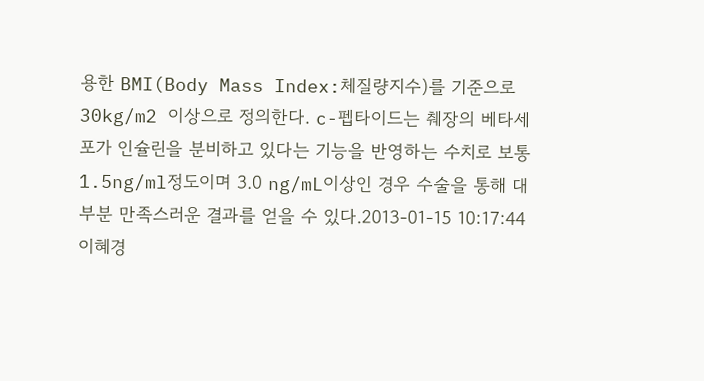용한 BMI(Body Mass Index:체질량지수)를 기준으로30kg/m2 이상으로 정의한다. c-펩타이드는 췌장의 베타세포가 인슐린을 분비하고 있다는 기능을 반영하는 수치로 보통 1.5ng/ml정도이며 3.0 ng/mL이상인 경우 수술을 통해 대부분 만족스러운 결과를 얻을 수 있다.2013-01-15 10:17:44이혜경